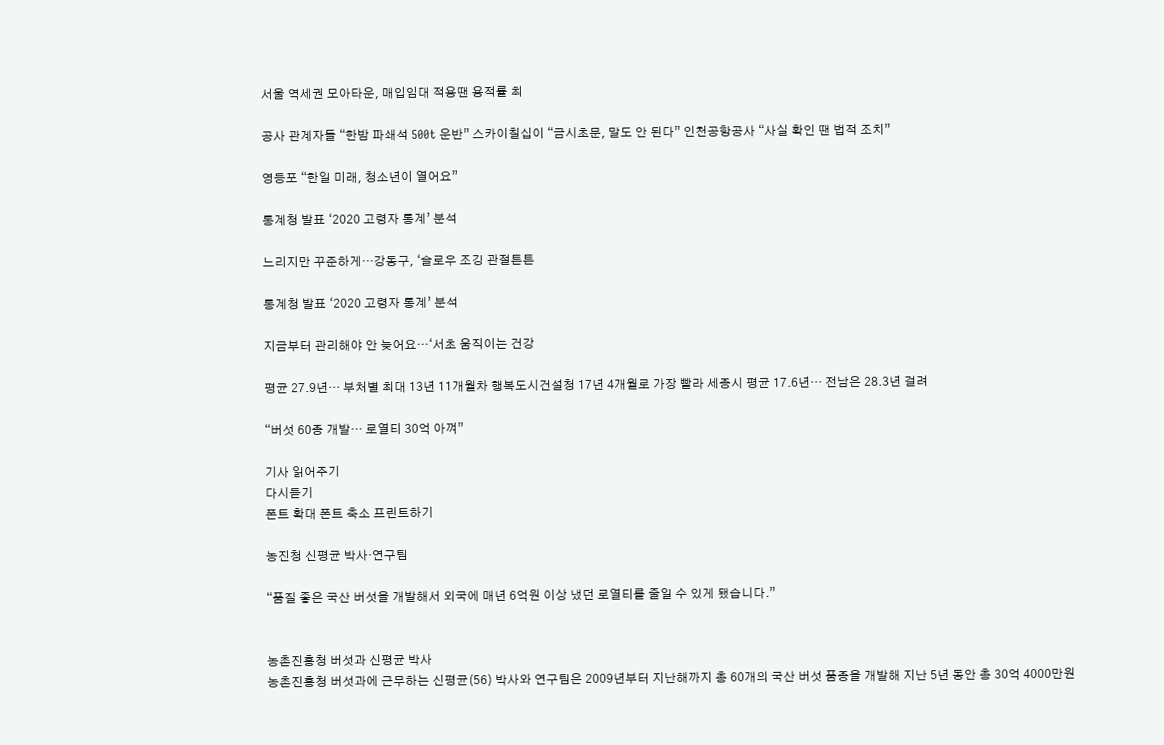서울 역세권 모아타운, 매입임대 적용땐 용적률 최

공사 관계자들 “한밤 파쇄석 500t 운반” 스카이칠십이 “금시초문, 말도 안 된다” 인천공항공사 “사실 확인 땐 법적 조치”

영등포 “한일 미래, 청소년이 열어요”

통계청 발표 ‘2020 고령자 통계’ 분석

느리지만 꾸준하게…강동구, ‘슬로우 조깅 관절튼튼

통계청 발표 ‘2020 고령자 통계’ 분석

지금부터 관리해야 안 늦어요…‘서초 움직이는 건강

평균 27.9년… 부처별 최대 13년 11개월차 행복도시건설청 17년 4개월로 가장 빨라 세종시 평균 17.6년… 전남은 28.3년 걸려

“버섯 60종 개발… 로열티 30억 아껴”

기사 읽어주기
다시듣기
폰트 확대 폰트 축소 프린트하기

농진청 신평균 박사·연구팀

“품질 좋은 국산 버섯을 개발해서 외국에 매년 6억원 이상 냈던 로열티를 줄일 수 있게 됐습니다.”


농촌진흥청 버섯과 신평균 박사
농촌진흥청 버섯과에 근무하는 신평균(56) 박사와 연구팀은 2009년부터 지난해까지 총 60개의 국산 버섯 품종을 개발해 지난 5년 동안 총 30억 4000만원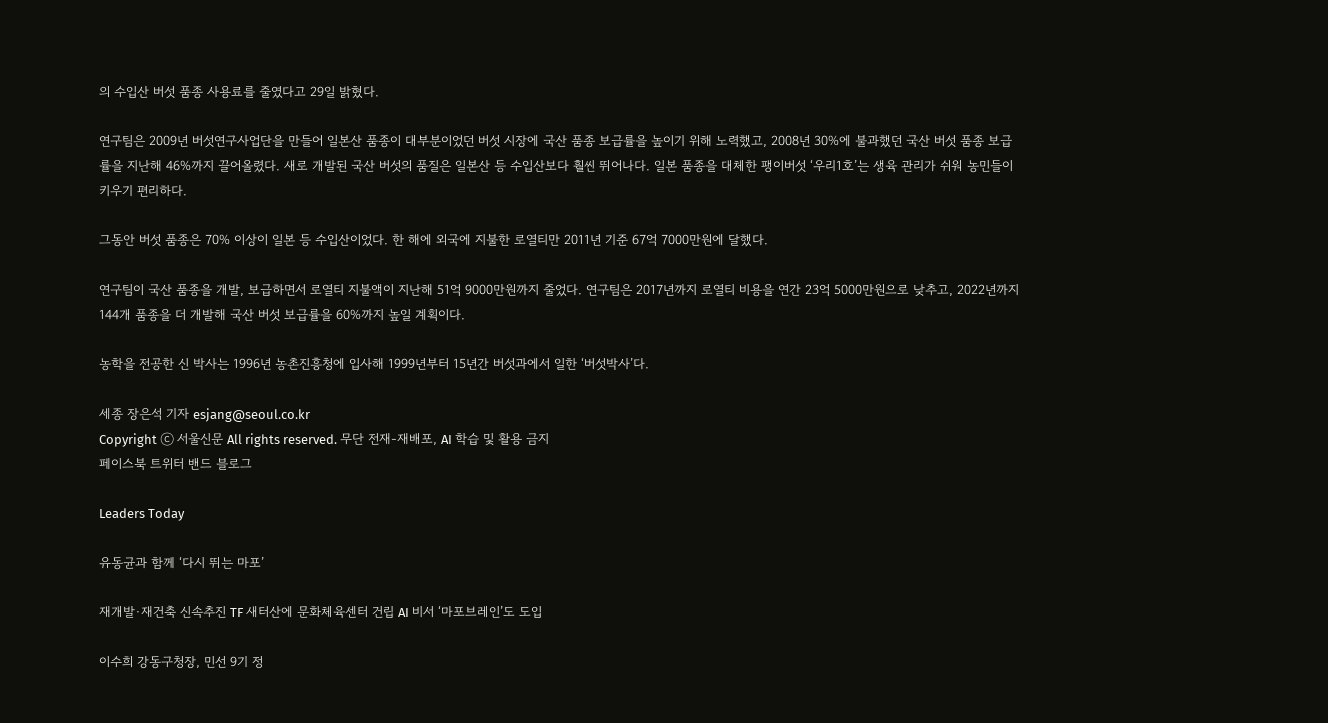의 수입산 버섯 품종 사용료를 줄였다고 29일 밝혔다.

연구팀은 2009년 버섯연구사업단을 만들어 일본산 품종이 대부분이었던 버섯 시장에 국산 품종 보급률을 높이기 위해 노력했고, 2008년 30%에 불과했던 국산 버섯 품종 보급률을 지난해 46%까지 끌어올렸다. 새로 개발된 국산 버섯의 품질은 일본산 등 수입산보다 훨씬 뛰어나다. 일본 품종을 대체한 팽이버섯 ‘우리1호’는 생육 관리가 쉬워 농민들이 키우기 편리하다.

그동안 버섯 품종은 70% 이상이 일본 등 수입산이었다. 한 해에 외국에 지불한 로열티만 2011년 기준 67억 7000만원에 달했다.

연구팀이 국산 품종을 개발, 보급하면서 로열티 지불액이 지난해 51억 9000만원까지 줄었다. 연구팀은 2017년까지 로열티 비용을 연간 23억 5000만원으로 낮추고, 2022년까지 144개 품종을 더 개발해 국산 버섯 보급률을 60%까지 높일 계획이다.

농학을 전공한 신 박사는 1996년 농촌진흥청에 입사해 1999년부터 15년간 버섯과에서 일한 ‘버섯박사’다.

세종 장은석 기자 esjang@seoul.co.kr
Copyright ⓒ 서울신문 All rights reserved. 무단 전재-재배포, AI 학습 및 활용 금지
페이스북 트위터 밴드 블로그

Leaders Today

유동균과 함께 ‘다시 뛰는 마포’

재개발·재건축 신속추진 TF 새터산에 문화체육센터 건립 AI 비서 ‘마포브레인’도 도입

이수희 강동구청장, 민선 9기 정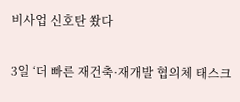비사업 신호탄 쐈다

3일 ‘더 빠른 재건축·재개발 협의체 태스크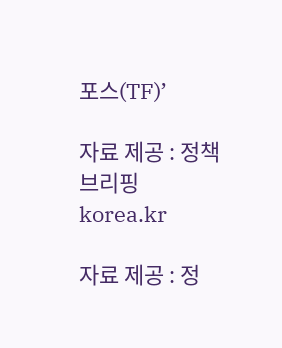포스(TF)’

자료 제공 : 정책브리핑 korea.kr

자료 제공 : 정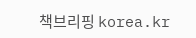책브리핑 korea.kr